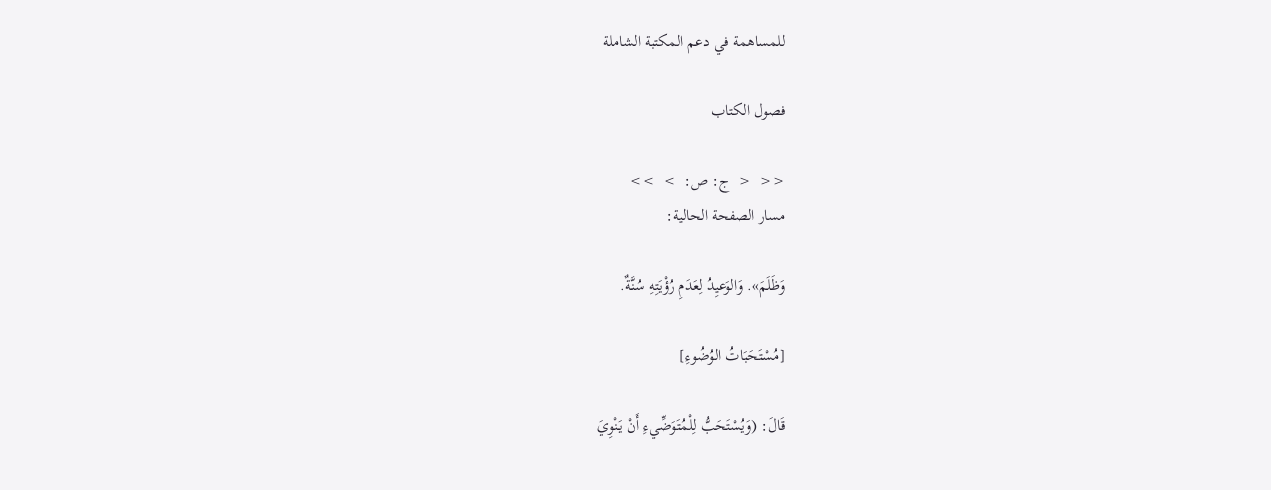للمساهمة في دعم المكتبة الشاملة

فصول الكتاب

<<  <  ج: ص:  >  >>
مسار الصفحة الحالية:

وَظَلَمَ». وَالوَعيِدُ لِعَدَمِ رُؤْيَتِهِ سُنَّةٌ.

[مُسْتَحَبَاتُ الوُضُوءِ]

قَالَ: (وَيُسْتَحَبُّ لِلْمُتَوَضِّيءِ أَنْ يَنْوِيَ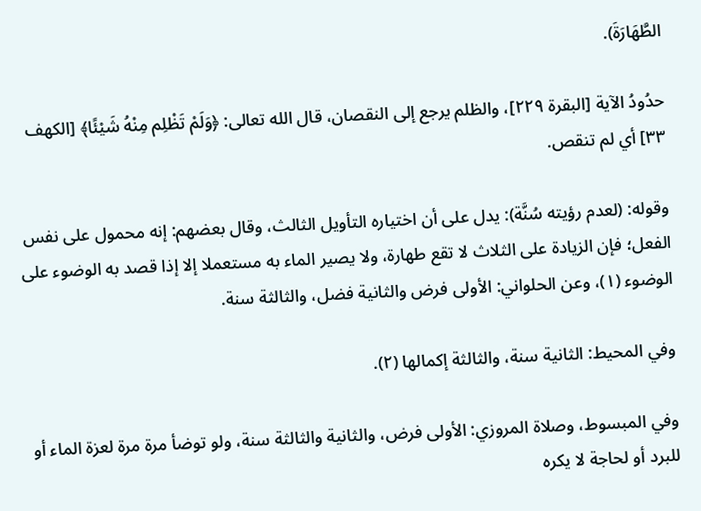الطَّهَارَةَ).

حدُودُ الآية [البقرة ٢٢٩]، والظلم يرجع إلى النقصان، قال الله تعالى: ﴿وَلَمْ تَظْلِم مِنْهُ شَيْئًا﴾ [الكهف ٣٣] أي لم تنقص.

وقوله: (لعدم رؤيته سُنَّة): يدل على أن اختياره التأويل الثالث، وقال بعضهم: إنه محمول على نفس الفعل؛ فإن الزيادة على الثلاث لا تقع طهارة، ولا يصير الماء به مستعملا إلا إذا قصد به الوضوء على الوضوء (١)، وعن الحلواني: الأولى فرض والثانية فضل، والثالثة سنة.

وفي المحيط: الثانية سنة، والثالثة إكمالها (٢).

وفي المبسوط، وصلاة المروزي: الأولى فرض، والثانية والثالثة سنة، ولو توضأ مرة مرة لعزة الماء أو للبرد أو لحاجة لا يكره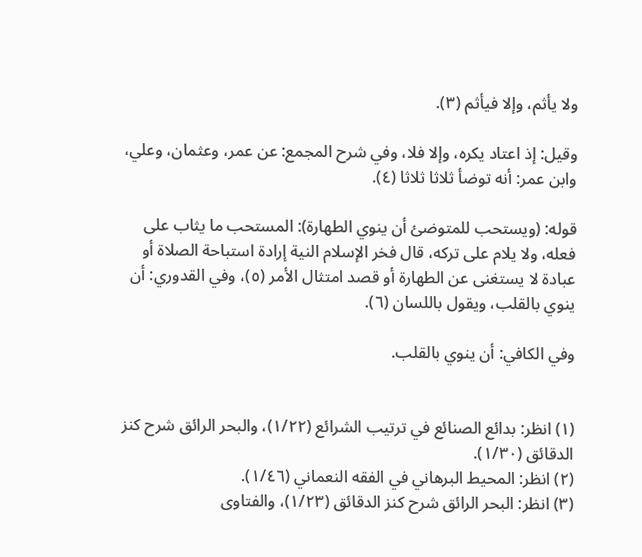ولا يأثم، وإلا فيأثم (٣).

وقيل: إذ اعتاد يكره، وإلا فلا، وفي شرح المجمع: عن عمر، وعثمان، وعلي، وابن عمر: أنه توضأ ثلاثا ثلاثا (٤).

قوله: (ويستحب للمتوضئ أن ينوي الطهارة): المستحب ما يثاب على فعله، ولا يلام على تركه، قال فخر الإسلام النية إرادة استباحة الصلاة أو عبادة لا يستغنى عن الطهارة أو قصد امتثال الأمر (٥)، وفي القدوري: أن ينوي بالقلب، ويقول باللسان (٦).

وفي الكافي: أن ينوي بالقلب.


(١) انظر: بدائع الصنائع في ترتيب الشرائع (١/٢٢)، والبحر الرائق شرح كنز الدقائق (١/٣٠).
(٢) انظر: المحيط البرهاني في الفقه النعماني (١/٤٦).
(٣) انظر: البحر الرائق شرح كنز الدقائق (١/٢٣)، والفتاوى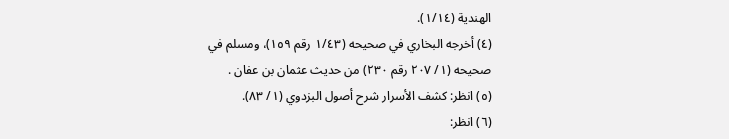الهندية (١/١٤).
(٤) أخرجه البخاري في صحيحه (١/٤٣ رقم ١٥٩)، ومسلم في صحيحه (١/ ٢٠٧ رقم ٢٣٠) من حديث عثمان بن عفان .
(٥) انظر: كشف الأسرار شرح أصول البزدوي (١/ ٨٣).
(٦) انظر: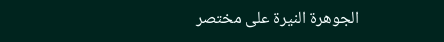الجوهرة النيرة على مختصر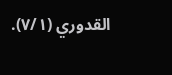القدوري (٧/١).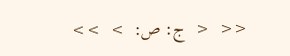<<  <  ج: ص:  >  >>